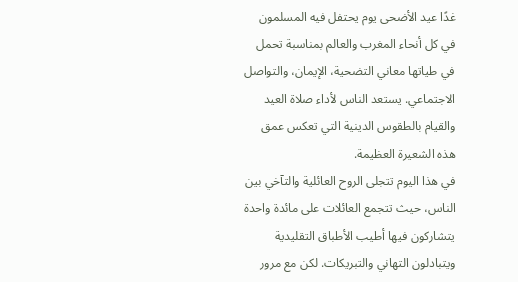غدًا عيد الأضحى يوم يحتفل فيه المسلمون في كل أنحاء المغرب والعالم بمناسبة تحمل في طياتها معاني التضحية، الإيمان، والتواصل الاجتماعي. يستعد الناس لأداء صلاة العيد والقيام بالطقوس الدينية التي تعكس عمق هذه الشعيرة العظيمة.
في هذا اليوم تتجلى الروح العائلية والتآخي بين الناس، حيث تتجمع العائلات على مائدة واحدة يتشاركون فيها أطيب الأطباق التقليدية ويتبادلون التهاني والتبريكات. لكن مع مرور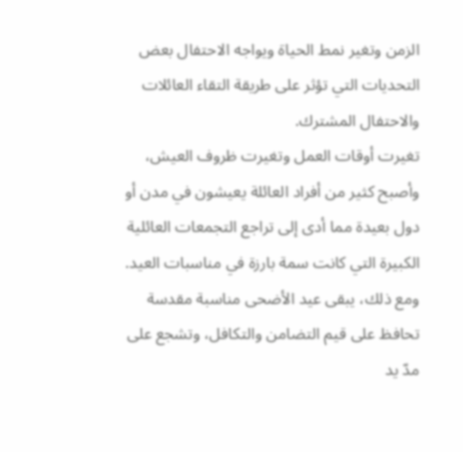الزمن وتغير نمط الحياة ويواجه الاحتفال بعض التحديات التي تؤثر على طريقة التقاء العائلات والاحتفال المشترك.
تغيرت أوقات العمل وتغيرت ظروف العيش، وأصبح كثير من أفراد العائلة يعيشون في مدن أو دول بعيدة مما أدى إلى تراجع التجمعات العائلية الكبيرة التي كانت سمة بارزة في مناسبات العيد. ومع ذلك، يبقى عيد الأضحى مناسبة مقدسة تحافظ على قيم التضامن والتكافل، وتشجع على مدّ يد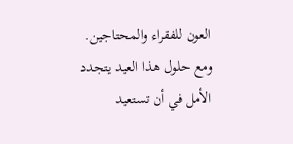العون للفقراء والمحتاجين.
ومع حلول هذا العيد يتجدد الأمل في أن تستعيد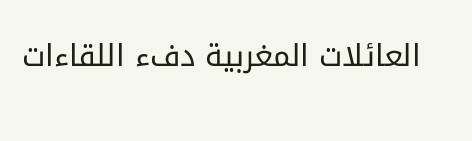العائلات المغربية دفء اللقاءات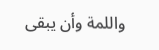واللمة وأن يبقى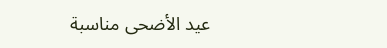عيد الأضحى مناسبة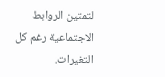لتمتين الروابط الاجتماعية رغم كل التغيرات.